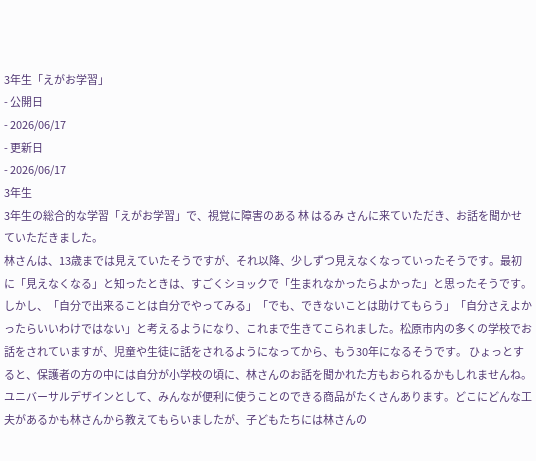3年生「えがお学習」
- 公開日
- 2026/06/17
- 更新日
- 2026/06/17
3年生
3年生の総合的な学習「えがお学習」で、視覚に障害のある 林 はるみ さんに来ていただき、お話を聞かせていただきました。
林さんは、13歳までは見えていたそうですが、それ以降、少しずつ見えなくなっていったそうです。最初に「見えなくなる」と知ったときは、すごくショックで「生まれなかったらよかった」と思ったそうです。しかし、「自分で出来ることは自分でやってみる」「でも、できないことは助けてもらう」「自分さえよかったらいいわけではない」と考えるようになり、これまで生きてこられました。松原市内の多くの学校でお話をされていますが、児童や生徒に話をされるようになってから、もう30年になるそうです。 ひょっとすると、保護者の方の中には自分が小学校の頃に、林さんのお話を聞かれた方もおられるかもしれませんね。
ユニバーサルデザインとして、みんなが便利に使うことのできる商品がたくさんあります。どこにどんな工夫があるかも林さんから教えてもらいましたが、子どもたちには林さんの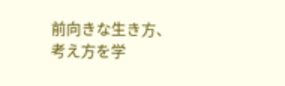前向きな生き方、考え方を学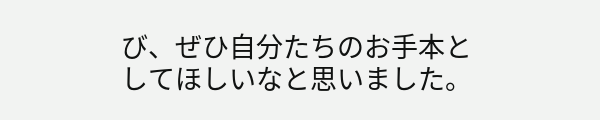び、ぜひ自分たちのお手本としてほしいなと思いました。